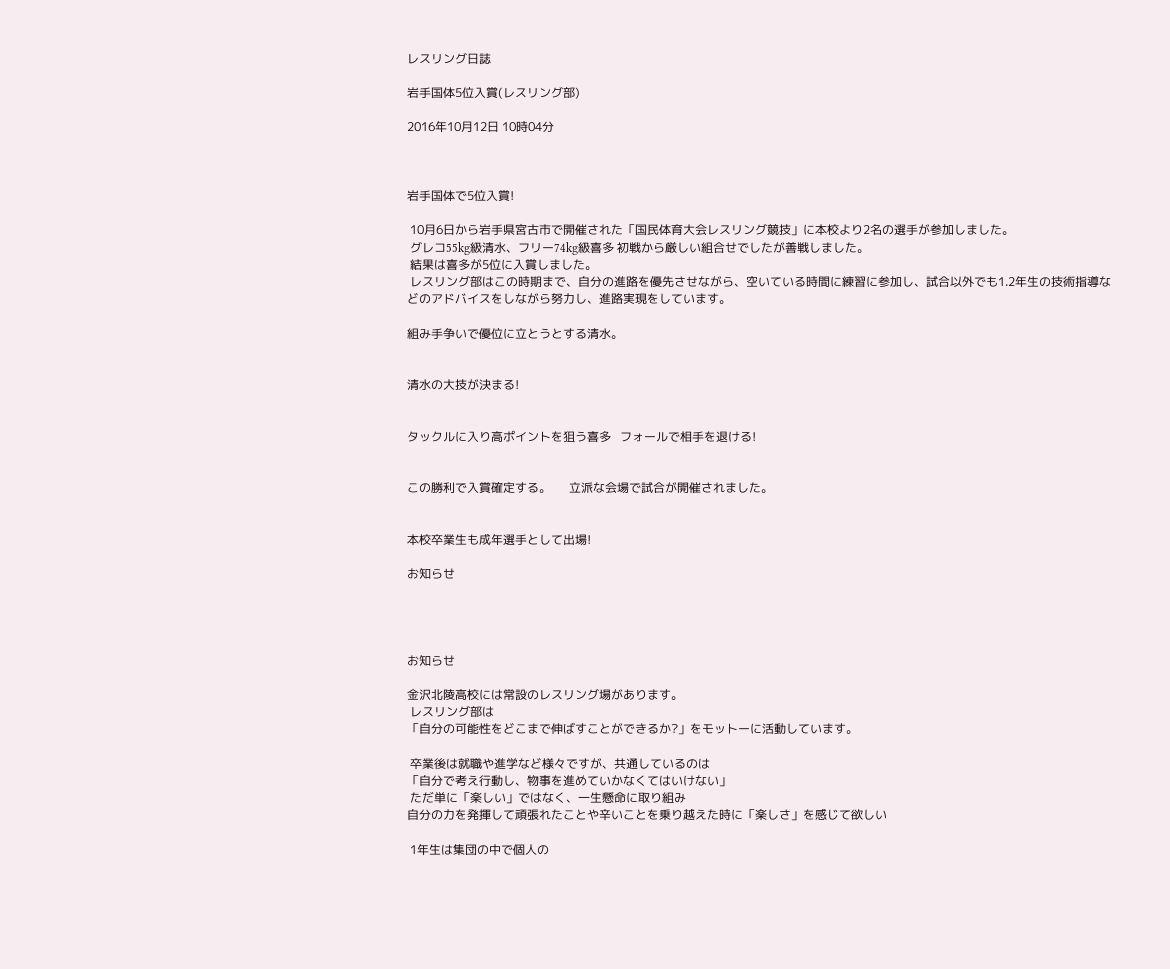レスリング日誌

岩手国体5位入賞(レスリング部)

2016年10月12日 10時04分



岩手国体で5位入賞!

 10月6日から岩手県宮古市で開催された「国民体育大会レスリング競技」に本校より2名の選手が参加しました。
 グレコ55kg級清水、フリー74kg級喜多 初戦から厳しい組合せでしたが善戦しました。
 結果は喜多が5位に入賞しました。
 レスリング部はこの時期まで、自分の進路を優先させながら、空いている時間に練習に参加し、試合以外でも1.2年生の技術指導などのアドバイスをしながら努力し、進路実現をしています。

組み手争いで優位に立とうとする清水。


清水の大技が決まる!


タックルに入り高ポイントを狙う喜多   フォールで相手を退ける!


この勝利で入賞確定する。      立派な会場で試合が開催されました。


本校卒業生も成年選手として出場!

お知らせ




お知らせ

金沢北陵高校には常設のレスリング場があります。
 レスリング部は
「自分の可能性をどこまで伸ばすことができるか?」をモットーに活動しています。

 卒業後は就職や進学など様々ですが、共通しているのは
「自分で考え行動し、物事を進めていかなくてはいけない」
 ただ単に「楽しい」ではなく、一生懸命に取り組み
自分の力を発揮して頑張れたことや辛いことを乗り越えた時に「楽しさ」を感じて欲しい

 1年生は集団の中で個人の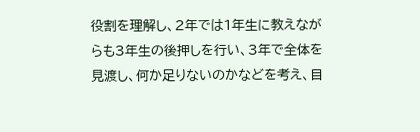役割を理解し、2年では1年生に教えながらも3年生の後押しを行い、3年で全体を見渡し、何か足りないのかなどを考え、目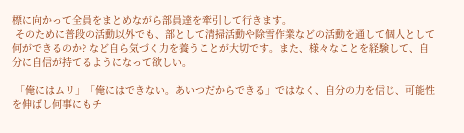標に向かって全員をまとめながら部員達を牽引して行きます。
 そのために普段の活動以外でも、部として清掃活動や除雪作業などの活動を通して個人として何ができるのか? など自ら気づく力を養うことが大切です。また、様々なことを経験して、自分に自信が持てるようになって欲しい。

 「俺にはムリ」「俺にはできない。あいつだからできる」ではなく、自分の力を信じ、可能性を伸ばし何事にもチ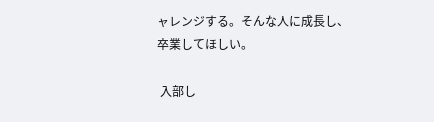ャレンジする。そんな人に成長し、卒業してほしい。

 入部し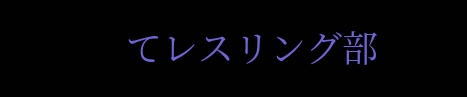てレスリング部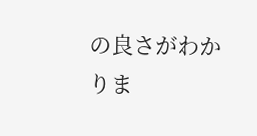の良さがわかりま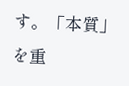す。「本質」を重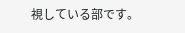視している部です。